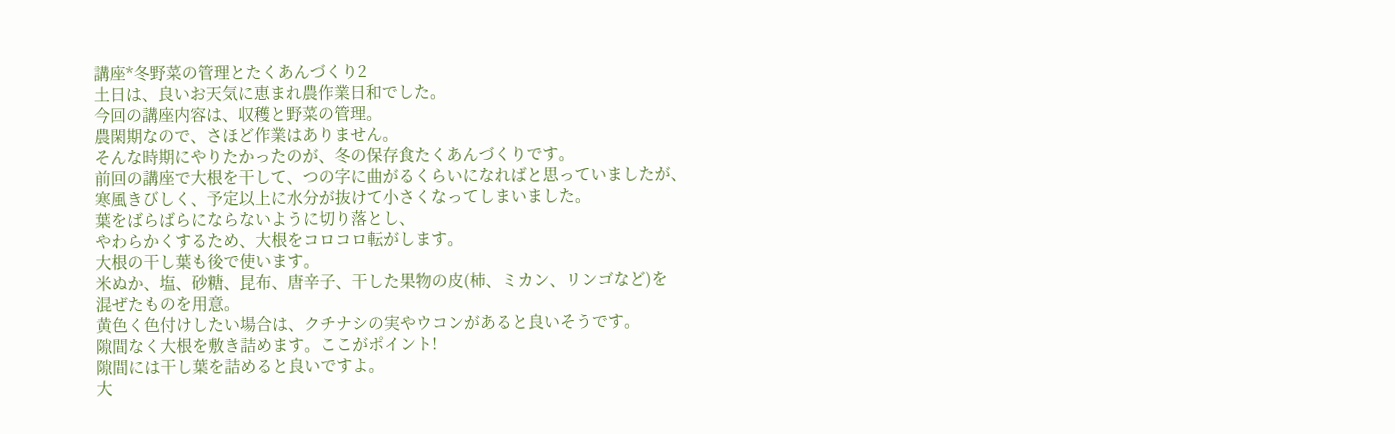講座*冬野菜の管理とたくあんづくり2
土日は、良いお天気に恵まれ農作業日和でした。
今回の講座内容は、収穫と野菜の管理。
農閑期なので、さほど作業はありません。
そんな時期にやりたかったのが、冬の保存食たくあんづくりです。
前回の講座で大根を干して、つの字に曲がるくらいになればと思っていましたが、
寒風きびしく、予定以上に水分が抜けて小さくなってしまいました。
葉をばらばらにならないように切り落とし、
やわらかくするため、大根をコロコロ転がします。
大根の干し葉も後で使います。
米ぬか、塩、砂糖、昆布、唐辛子、干した果物の皮(柿、ミカン、リンゴなど)を
混ぜたものを用意。
黄色く色付けしたい場合は、クチナシの実やウコンがあると良いそうです。
隙間なく大根を敷き詰めます。ここがポイント!
隙間には干し葉を詰めると良いですよ。
大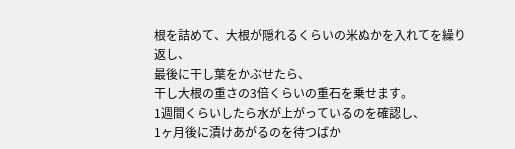根を詰めて、大根が隠れるくらいの米ぬかを入れてを繰り返し、
最後に干し葉をかぶせたら、
干し大根の重さの3倍くらいの重石を乗せます。
1週間くらいしたら水が上がっているのを確認し、
1ヶ月後に漬けあがるのを待つばか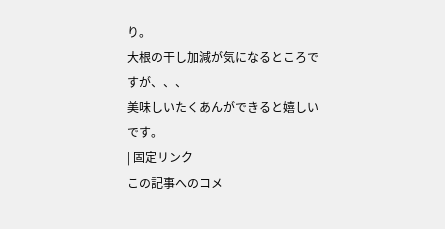り。
大根の干し加減が気になるところですが、、、
美味しいたくあんができると嬉しいです。
| 固定リンク
この記事へのコメ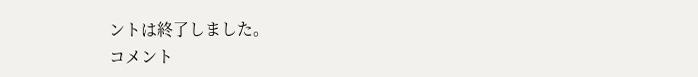ントは終了しました。
コメント